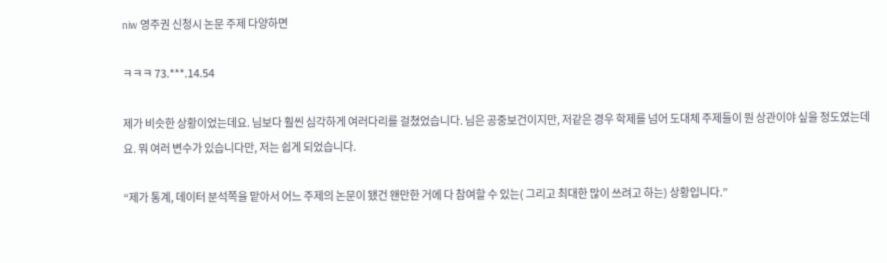niw 영주권 신청시 논문 주제 다양하면

ㅋㅋㅋ 73.***.14.54

제가 비슷한 상황이었는데요. 님보다 훨씬 심각하게 여러다리를 걸쳤었습니다. 님은 공중보건이지만, 저같은 경우 학제를 넘어 도대체 주제들이 뭔 상관이야 싶을 정도였는데요. 뭐 여러 변수가 있습니다만, 저는 쉽게 되었습니다.

“제가 통계, 데이터 분석쪽을 맡아서 어느 주제의 논문이 됐건 왠만한 거에 다 참여할 수 있는( 그리고 최대한 많이 쓰려고 하는) 상황입니다.”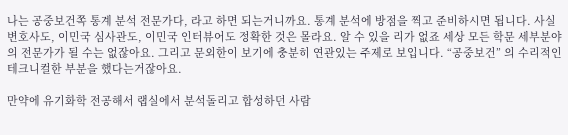나는 공중보건쪽 통계 분석 전문가다, 라고 하면 되는거니까요. 통계 분석에 방점을 찍고 준비하시면 됩니다. 사실 변호사도, 이민국 심사관도, 이민국 인터뷰어도 정확한 것은 몰라요. 알 수 있을 리가 없죠 세상 모든 학문 세부분야의 전문가가 될 수는 없잖아요. 그리고 문외한이 보기에 충분히 연관있는 주제로 보입니다. “공중보건” 의 수리적인 테크니컬한 부분을 했다는거잖아요.

만약에 유기화학 전공해서 랩실에서 분석돌리고 합성하던 사람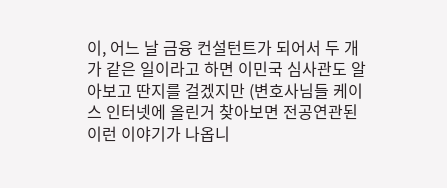이, 어느 날 금융 컨설턴트가 되어서 두 개가 같은 일이라고 하면 이민국 심사관도 알아보고 딴지를 걸겠지만 (변호사님들 케이스 인터넷에 올린거 찾아보면 전공연관된 이런 이야기가 나옵니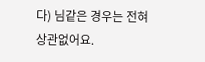다) 님같은 경우는 전혀 상관없어요.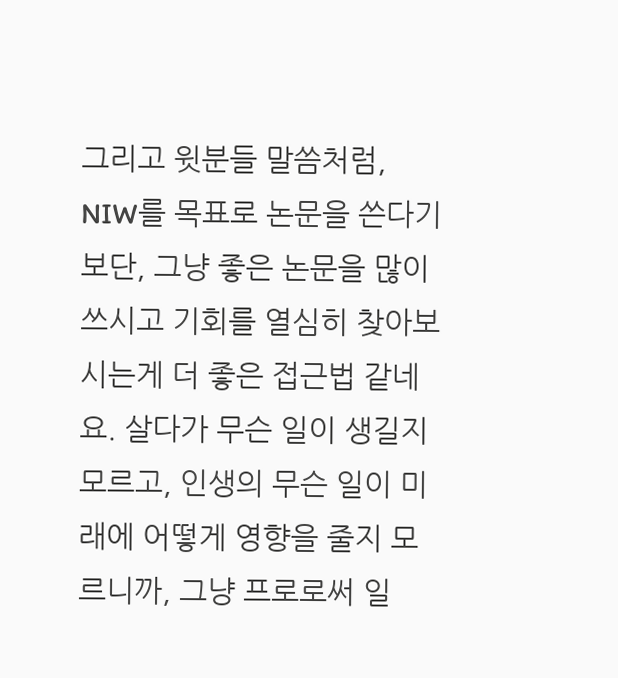그리고 윗분들 말씀처럼, NIW를 목표로 논문을 쓴다기보단, 그냥 좋은 논문을 많이 쓰시고 기회를 열심히 찾아보시는게 더 좋은 접근법 같네요. 살다가 무슨 일이 생길지 모르고, 인생의 무슨 일이 미래에 어떻게 영향을 줄지 모르니까, 그냥 프로로써 일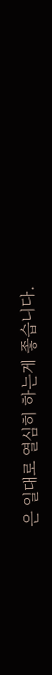은 일대로 열심히 하는게 좋습니다.